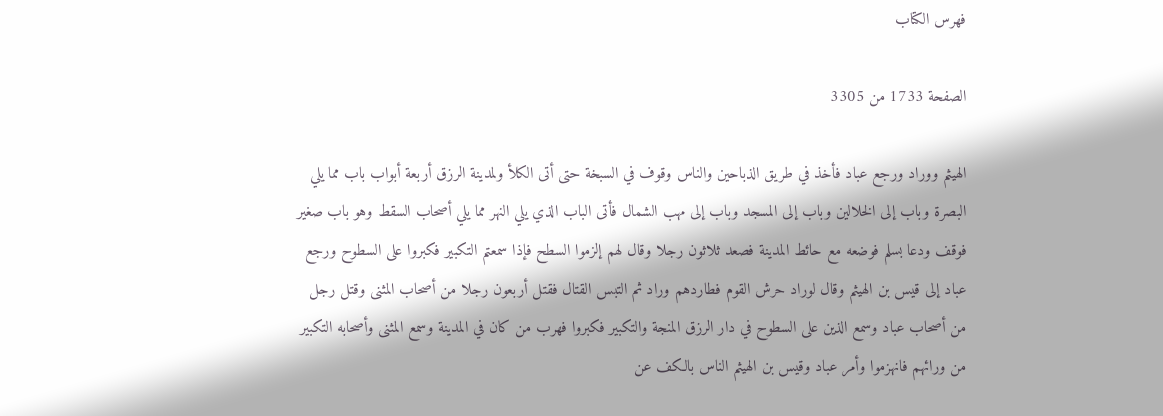فهرس الكتاب

الصفحة 1733 من 3305

الهيثم ووراد ورجع عباد فأخذ في طريق الذباحين والناس وقوف في السبخة حتى أتى الكلأ ولمدينة الرزق أربعة أبواب باب مما يلي البصرة وباب إلى الخلالين وباب إلى المسجد وباب إلى مهب الشمال فأتى الباب الذي يلي النهر مما يلي أصحاب السقط وهو باب صغير فوقف ودعا بسلم فوضعه مع حائط المدينة فصعد ثلاثون رجلا وقال لهم إلزموا السطح فإذا سمعتم التكبير فكبروا على السطوح ورجع عباد إلى قيس بن الهيثم وقال لوراد حرش القوم فطاردهم وراد ثم التبس القتال فقتل أربعون رجلا من أصحاب المثنى وقتل رجل من أصحاب عباد وسمع الذين على السطوح في دار الرزق المنجة والتكبير فكبروا فهرب من كان في المدينة وسمع المثنى وأصحابه التكبير من ورائهم فانهزموا وأمر عباد وقيس بن الهيثم الناس بالكف عن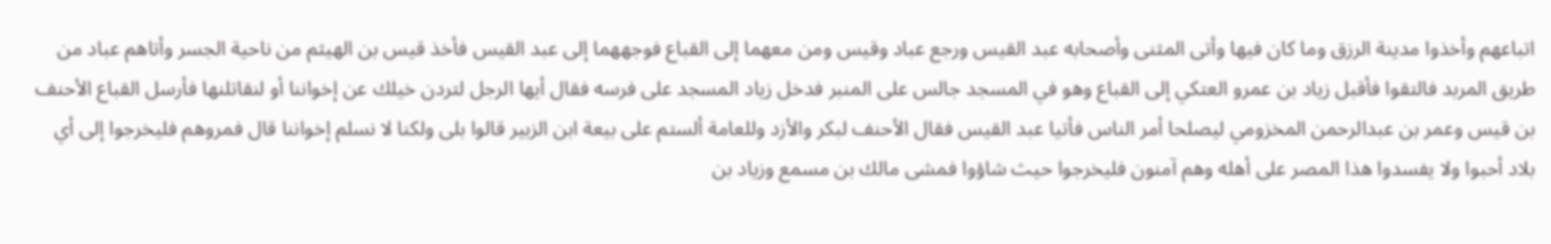اتباعهم وأخذوا مدينة الرزق وما كان فيها وأتى المثنى وأصحابه عبد القيس ورجع عباد وقيس ومن معهما إلى القباع فوجههما إلى عبد القيس فأخذ قيس بن الهيثم من ناحية الجسر وأتاهم عباد من طريق المربد فالتقوا فأقبل زياد بن عمرو العتكي إلى القباع وهو في المسجد جالس على المنبر فدخل زياد المسجد على فرسه فقال أيها الرجل لتردن خيلك عن إخواننا أو لنقاتلنها فأرسل القباع الأحنف بن قيس وعمر بن عبدالرحمن المخزومي ليصلحا أمر الناس فأتيا عبد القيس فقال الأحنف لبكر والأزد وللعامة ألستم على بيعة ابن الزبير قالوا بلى ولكنا لا نسلم إخواننا قال فمروهم فليخرجوا إلى أي بلاد أحبوا ولا يفسدوا هذا المصر على أهله وهم آمنون فليخرجوا حيث شاؤوا فمشى مالك بن مسمع وزياد بن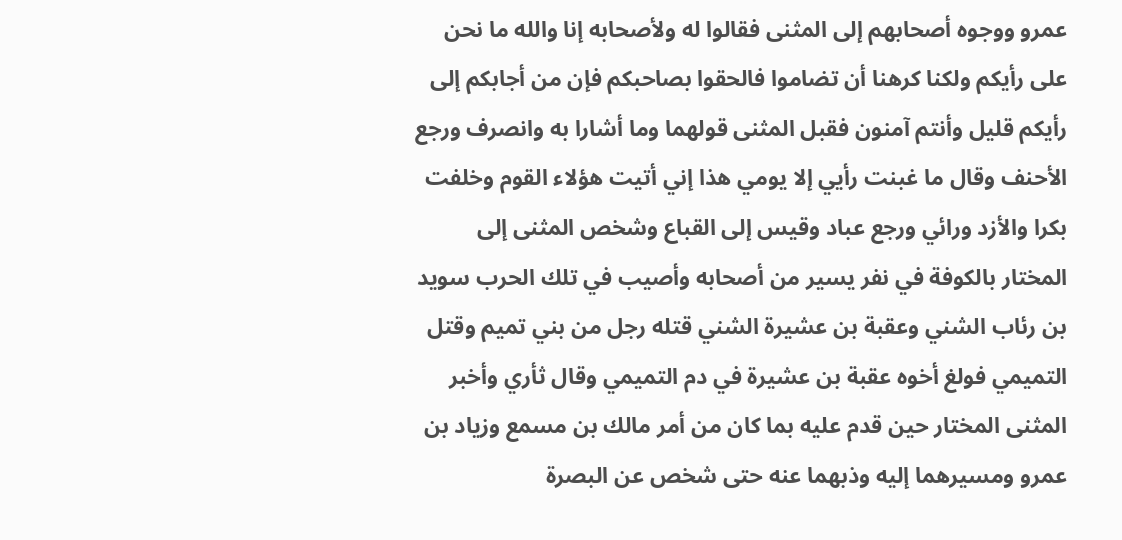عمرو ووجوه أصحابهم إلى المثنى فقالوا له ولأصحابه إنا والله ما نحن على رأيكم ولكنا كرهنا أن تضاموا فالحقوا بصاحبكم فإن من أجابكم إلى رأيكم قليل وأنتم آمنون فقبل المثنى قولهما وما أشارا به وانصرف ورجع الأحنف وقال ما غبنت رأيي إلا يومي هذا إني أتيت هؤلاء القوم وخلفت بكرا والأزد ورائي ورجع عباد وقيس إلى القباع وشخص المثنى إلى المختار بالكوفة في نفر يسير من أصحابه وأصيب في تلك الحرب سويد بن رئاب الشني وعقبة بن عشيرة الشني قتله رجل من بني تميم وقتل التميمي فولغ أخوه عقبة بن عشيرة في دم التميمي وقال ثأري وأخبر المثنى المختار حين قدم عليه بما كان من أمر مالك بن مسمع وزياد بن عمرو ومسيرهما إليه وذبهما عنه حتى شخص عن البصرة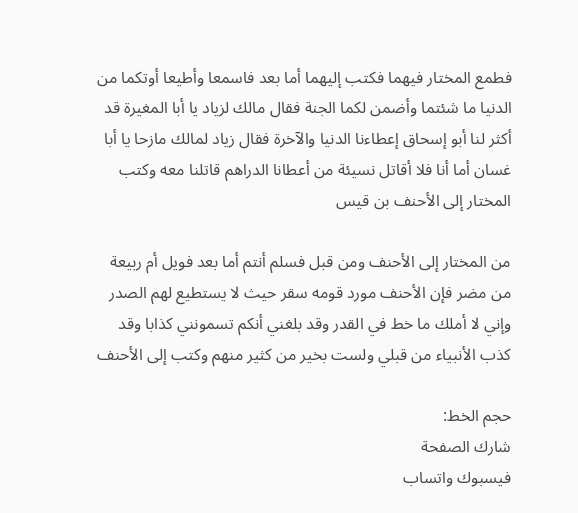فطمع المختار فيهما فكتب إليهما أما بعد فاسمعا وأطيعا أوتكما من الدنيا ما شئتما وأضمن لكما الجنة فقال مالك لزياد يا أبا المغيرة قد أكثر لنا أبو إسحاق إعطاءنا الدنيا والآخرة فقال زياد لمالك مازحا يا أبا غسان أما أنا فلا أقاتل نسيئة من أعطانا الدراهم قاتلنا معه وكتب المختار إلى الأحنف بن قيس

من المختار إلى الأحنف ومن قبل فسلم أنتم أما بعد فويل أم ربيعة من مضر فإن الأحنف مورد قومه سقر حيث لا يستطيع لهم الصدر وإني لا أملك ما خط في القدر وقد بلغني أنكم تسمونني كذابا وقد كذب الأنبياء من قبلي ولست بخير من كثير منهم وكتب إلى الأحنف

حجم الخط:
شارك الصفحة
فيسبوك واتساب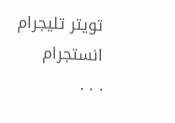تويتر تليجرام انستجرام
. . .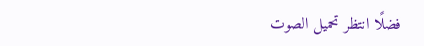فضلًا انتظر تحميل الصوت